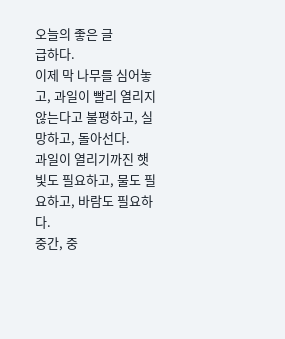오늘의 좋은 글
급하다.
이제 막 나무를 심어놓고, 과일이 빨리 열리지 않는다고 불평하고, 실망하고, 돌아선다.
과일이 열리기까진 햇빛도 필요하고, 물도 필요하고, 바람도 필요하다.
중간, 중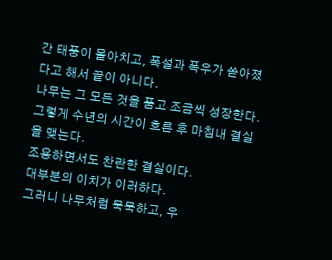간 태풍이 몰아치고, 폭설과 폭우가 쏟아졌다고 해서 끝이 아니다.
나무는 그 모든 것을 품고 조금씩 성장한다. 그렇게 수년의 시간이 흐른 후 마침내 결실을 맺는다.
조용하면서도 찬란한 결실이다.
대부분의 이치가 이러하다.
그러니 나무처럼 묵묵하고, 우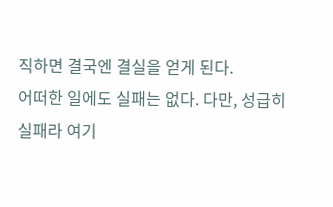직하면 결국엔 결실을 얻게 된다.
어떠한 일에도 실패는 없다. 다만, 성급히 실패라 여기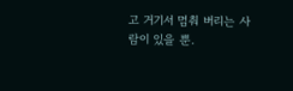고 거기서 멈춰 버리는 사람이 있을 뿐.